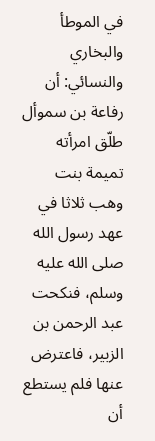في الموطأ والبخاري والنسائي: أن رفاعة بن سموأل طلّق امرأته تميمة بنت وهب ثلاثا في عهد رسول الله صلى الله عليه وسلم، فنكحت عبد الرحمن بن الزبير، فاعترض عنها فلم يستطع أن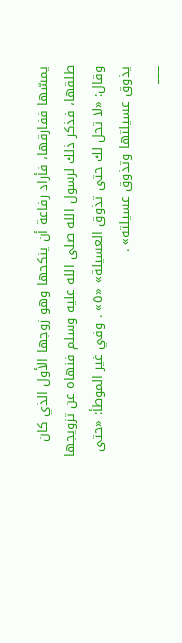يمسّها ففارقها، فأراد رفاعة أن ينكحها وهو زوجها الأول الذي كان طلقها، فذكر ذلك لرسول الله صلى الله عليه وسلم فنهاه عن تزويجها وقال: «لا تحل لك حتى تذوق العسيلة» «٥» . وفي غير الموطأ: «حتى يذوق عسيلتها وتذوق عسيلته» .
___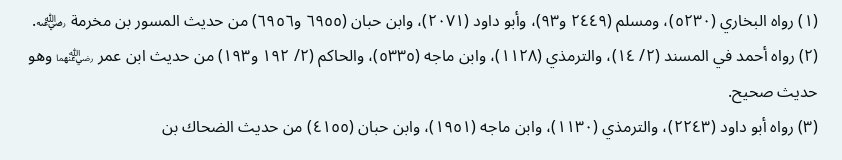(١) رواه البخاري (٥٢٣٠)، ومسلم (٢٤٤٩ و٩٣)، وأبو داود (٢٠٧١)، وابن حبان (٦٩٥٥ و٦٩٥٦) من حديث المسور بن مخرمة ﵁.
(٢) رواه أحمد في المسند (٢/ ١٤)، والترمذي (١١٢٨)، وابن ماجه (٥٣٣٥)، والحاكم (٢/ ١٩٢ و١٩٣) من حديث ابن عمر ﵄ وهو حديث صحيح.
(٣) رواه أبو داود (٢٢٤٣)، والترمذي (١١٣٠)، وابن ماجه (١٩٥١)، وابن حبان (٤١٥٥) من حديث الضحاك بن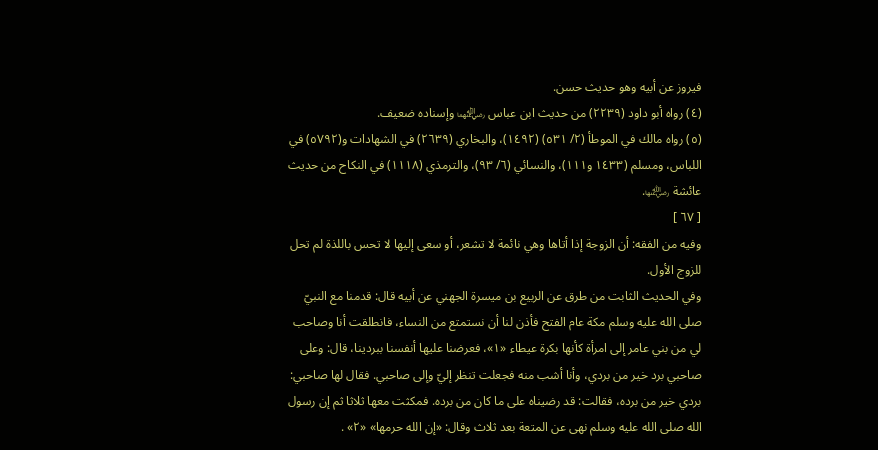فيروز عن أبيه وهو حديث حسن.
(٤) رواه أبو داود (٢٢٣٩) من حديث ابن عباس ﵄ وإسناده ضعيف.
(٥) رواه مالك في الموطأ (٢/ ٥٣١) (١٤٩٢)، والبخاري (٢٦٣٩) في الشهادات و(٥٧٩٢) في اللباس، ومسلم (١٤٣٣ و١١١)، والنسائي (٦/ ٩٣)، والترمذي (١١١٨) في النكاح من حديث عائشة ﵂.
[ ٦٧ ]
وفيه من الفقه: أن الزوجة إذا أتاها وهي نائمة لا تشعر، أو سعى إليها لا تحس باللذة لم تحل للزوج الأول.
وفي الحديث الثابت من طرق عن الربيع بن ميسرة الجهني عن أبيه قال: قدمنا مع النبيّ صلى الله عليه وسلم مكة عام الفتح فأذن لنا أن نستمتع من النساء، فانطلقت أنا وصاحب لي من بني عامر إلى امرأة كأنها بكرة عيطاء «١»، فعرضنا عليها أنفسنا ببردينا، قال: وعلى صاحبي برد خير من بردي، وأنا أشب منه فجعلت تنظر إليّ وإلى صاحبي. فقال لها صاحبي: بردي خير من برده، فقالت: قد رضيناه على ما كان من برده. فمكثت معها ثلاثا ثم إن رسول الله صلى الله عليه وسلم نهى عن المتعة بعد ثلاث وقال: «إن الله حرمها» «٢» .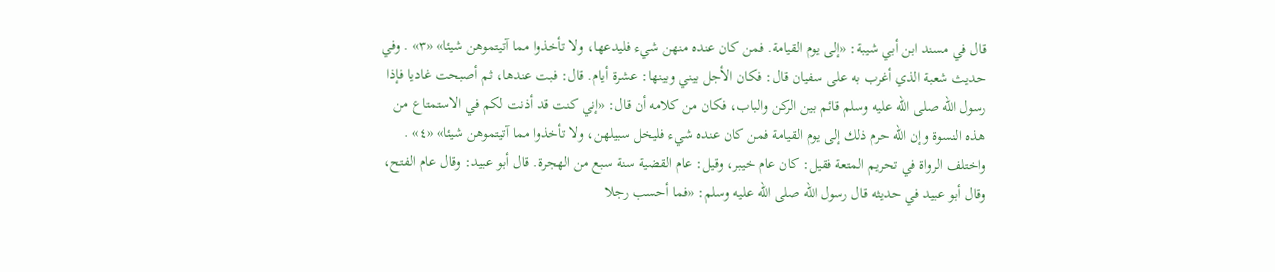قال في مسند ابن أبي شيبة: «إلى يوم القيامة. فمن كان عنده منهن شيء فليدعها، ولا تأخذوا مما آتيتموهن شيئا» «٣» . وفي حديث شعبة الذي أغرب به على سفيان قال: فكان الأجل بيني وبينها: عشرة أيام. قال: فبت عندها، ثم أصبحت غاديا فإذا رسول الله صلى الله عليه وسلم قائم بين الركن والباب، فكان من كلامه أن قال: «إني كنت قد أذنت لكم في الاستمتاع من هذه النسوة وإن الله حرم ذلك إلى يوم القيامة فمن كان عنده شيء فليخل سبيلهن، ولا تأخذوا مما آتيتموهن شيئا» «٤» . واختلف الرواة في تحريم المتعة فقيل: كان عام خيبر، وقيل: عام القضية سنة سبع من الهجرة. قال أبو عبيد: وقال عام الفتح، وقال أبو عبيد في حديثه قال رسول الله صلى الله عليه وسلم: «فما أحسب رجلا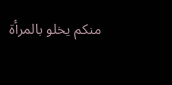منكم يخلو بالمرأة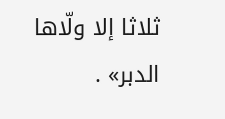ثلاثا إلا ولّاها الدبر» .